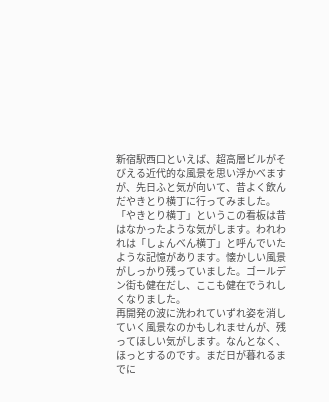新宿駅西口といえば、超高層ビルがそびえる近代的な風景を思い浮かべますが、先日ふと気が向いて、昔よく飲んだやきとり横丁に行ってみました。「やきとり横丁」というこの看板は昔はなかったような気がします。われわれは「しょんべん横丁」と呼んでいたような記憶があります。懐かしい風景がしっかり残っていました。ゴールデン街も健在だし、ここも健在でうれしくなりました。
再開発の波に洗われていずれ姿を消していく風景なのかもしれませんが、残ってほしい気がします。なんとなく、ほっとするのです。まだ日が暮れるまでに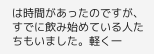は時間があったのですが、すでに飲み始めている人たちもいました。軽く一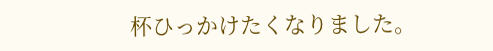杯ひっかけたくなりました。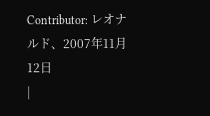Contributor: レオナルド、2007年11月12日
|